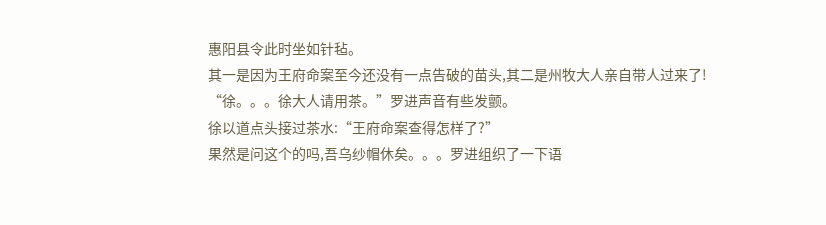惠阳县令此时坐如针毡。
其一是因为王府命案至今还没有一点告破的苗头,其二是州牧大人亲自带人过来了!
“徐。。。徐大人请用茶。”罗进声音有些发颤。
徐以道点头接过茶水:“王府命案查得怎样了?”
果然是问这个的吗,吾乌纱帽休矣。。。罗进组织了一下语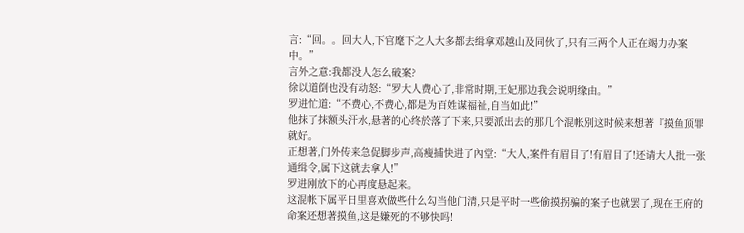言:“回。。回大人,下官麾下之人大多都去缉拿邓越山及同伙了,只有三两个人正在竭力办案中。”
言外之意:我都没人怎么破案?
徐以道倒也没有动怒:“罗大人费心了,非常时期,王妃那边我会说明缘由。”
罗进忙道:“不费心,不费心,都是为百姓谋福祉,自当如此!”
他抹了抹额头汗水,悬著的心终於落了下来,只要派出去的那几个混帐別这时候来想著『摸鱼顶罪就好。
正想著,门外传来急促脚步声,高瘦捕快进了內堂:“大人,案件有眉目了!有眉目了!还请大人批一张通缉令,属下这就去拿人!”
罗进刚放下的心再度悬起来。
这混帐下属平日里喜欢做些什么勾当他门清,只是平时一些偷摸拐骗的案子也就罢了,现在王府的命案还想著摸鱼,这是嫌死的不够快吗!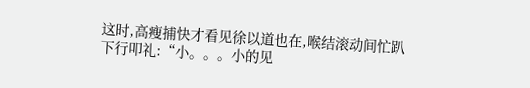这时,高瘦捕快才看见徐以道也在,喉结滚动间忙趴下行叩礼:“小。。。小的见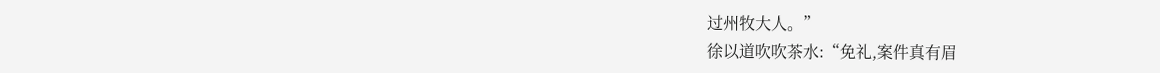过州牧大人。”
徐以道吹吹茶水:“免礼,案件真有眉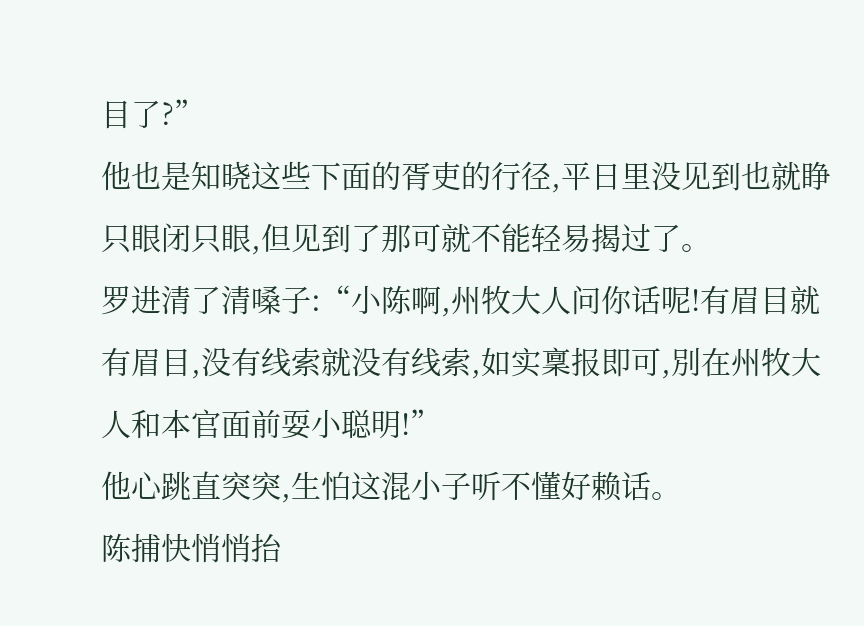目了?”
他也是知晓这些下面的胥吏的行径,平日里没见到也就睁只眼闭只眼,但见到了那可就不能轻易揭过了。
罗进清了清嗓子:“小陈啊,州牧大人问你话呢!有眉目就有眉目,没有线索就没有线索,如实稟报即可,別在州牧大人和本官面前耍小聪明!”
他心跳直突突,生怕这混小子听不懂好赖话。
陈捕快悄悄抬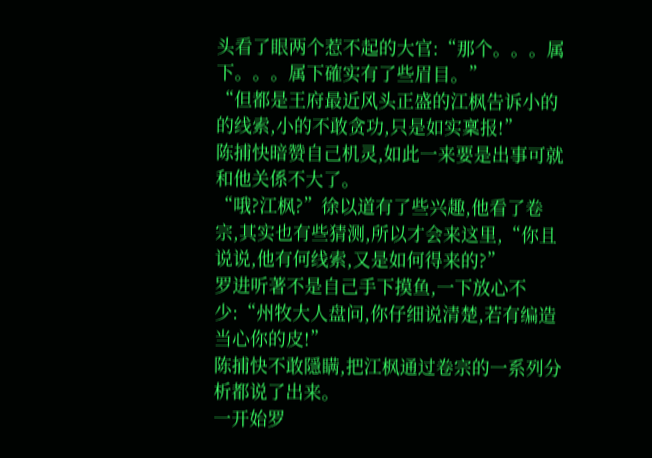头看了眼两个惹不起的大官:“那个。。。属下。。。属下確实有了些眉目。”
“但都是王府最近风头正盛的江枫告诉小的的线索,小的不敢贪功,只是如实稟报!”
陈捕快暗赞自己机灵,如此一来要是出事可就和他关係不大了。
“哦?江枫?”徐以道有了些兴趣,他看了卷宗,其实也有些猜测,所以才会来这里,“你且说说,他有何线索,又是如何得来的?”
罗进听著不是自己手下摸鱼,一下放心不少:“州牧大人盘问,你仔细说清楚,若有编造当心你的皮!”
陈捕快不敢隱瞒,把江枫通过卷宗的一系列分析都说了出来。
一开始罗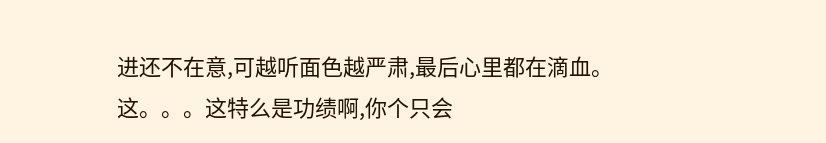进还不在意,可越听面色越严肃,最后心里都在滴血。
这。。。这特么是功绩啊,你个只会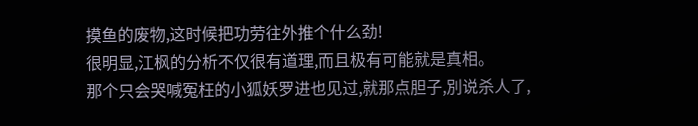摸鱼的废物,这时候把功劳往外推个什么劲!
很明显,江枫的分析不仅很有道理,而且极有可能就是真相。
那个只会哭喊冤枉的小狐妖罗进也见过,就那点胆子,別说杀人了,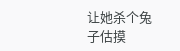让她杀个兔子估摸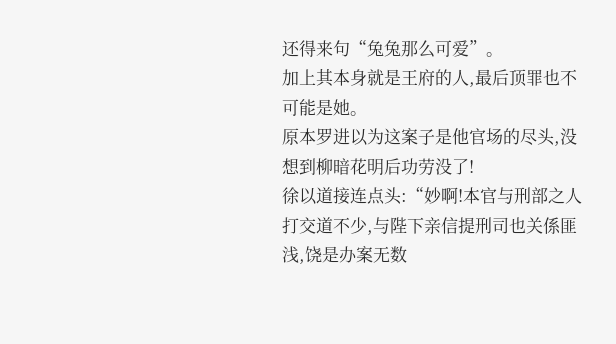还得来句“兔兔那么可爱”。
加上其本身就是王府的人,最后顶罪也不可能是她。
原本罗进以为这案子是他官场的尽头,没想到柳暗花明后功劳没了!
徐以道接连点头:“妙啊!本官与刑部之人打交道不少,与陛下亲信提刑司也关係匪浅,饶是办案无数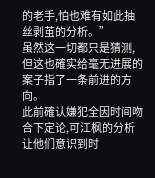的老手,怕也难有如此抽丝剥茧的分析。”
虽然这一切都只是猜测,但这也確实给毫无进展的案子指了一条前进的方向。
此前確认嫌犯全因时间吻合下定论,可江枫的分析让他们意识到时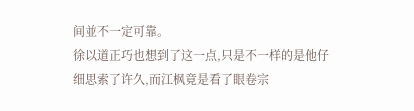间並不一定可靠。
徐以道正巧也想到了这一点,只是不一样的是他仔细思索了许久,而江枫竟是看了眼卷宗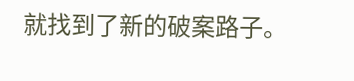就找到了新的破案路子。